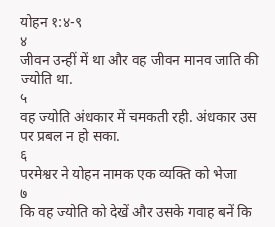योहन १:४-९
४
जीवन उन्हीं में था और वह जीवन मानव जाति की ज्योति था.
५
वह ज्योति अंधकार में चमकती रही. अंधकार उस पर प्रबल न हो सका.
६
परमेश्वर ने योहन नामक एक व्यक्ति को भेजा
७
कि वह ज्योति को देखें और उसके गवाह बनें कि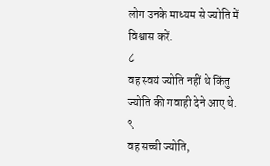लोग उनके माध्यम से ज्योति में विश्वास करें.
८
वह स्वयं ज्योति नहीं थे किंतु ज्योति की गवाही देने आए थे.
९
वह सच्ची ज्योति,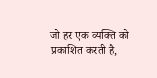जो हर एक व्यक्ति को प्रकाशित करती है,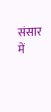संसार में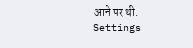आने पर थी.
Settings